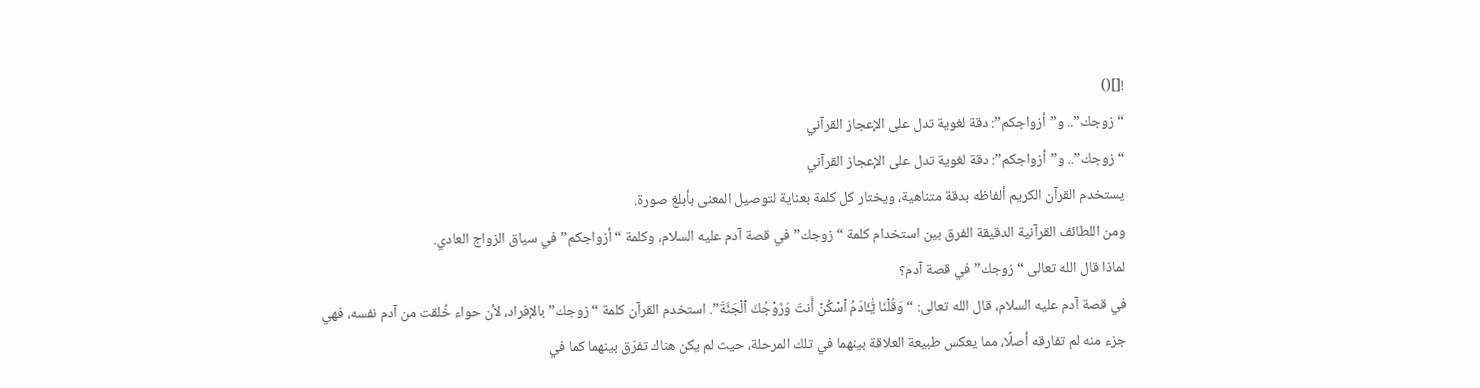![]()
“زوجك”.. و”أزواجكم”: دقة لغوية تدل على الإعجاز القرآني
“زوجك”.. و”أزواجكم”: دقة لغوية تدل على الإعجاز القرآني
يستخدم القرآن الكريم ألفاظه بدقة متناهية، ويختار كل كلمة بعناية لتوصيل المعنى بأبلغ صورة.
ومن اللطائف القرآنية الدقيقة الفرق بين استخدام كلمة “زوجك” في قصة آدم عليه السلام، وكلمة “أزواجكم” في سياق الزواج العادي.
لماذا قال الله تعالى “زوجك” في قصة آدم؟
في قصة آدم عليه السلام، قال الله تعالى: “وَقُلْنَا يَٰٓـَٔادَمُ ٱسْكُنْ أَنتَ وَزَوْجُكَ ٱلْجَنَّةَ”. استخدم القرآن كلمة “زوجك” بالإفراد، لأن حواء خُلقت من آدم نفسه، فهي جزء منه لم تفارقه أصلًا، مما يعكس طبيعة العلاقة بينهما في تلك المرحلة، حيث لم يكن هناك تفرّق بينهما كما في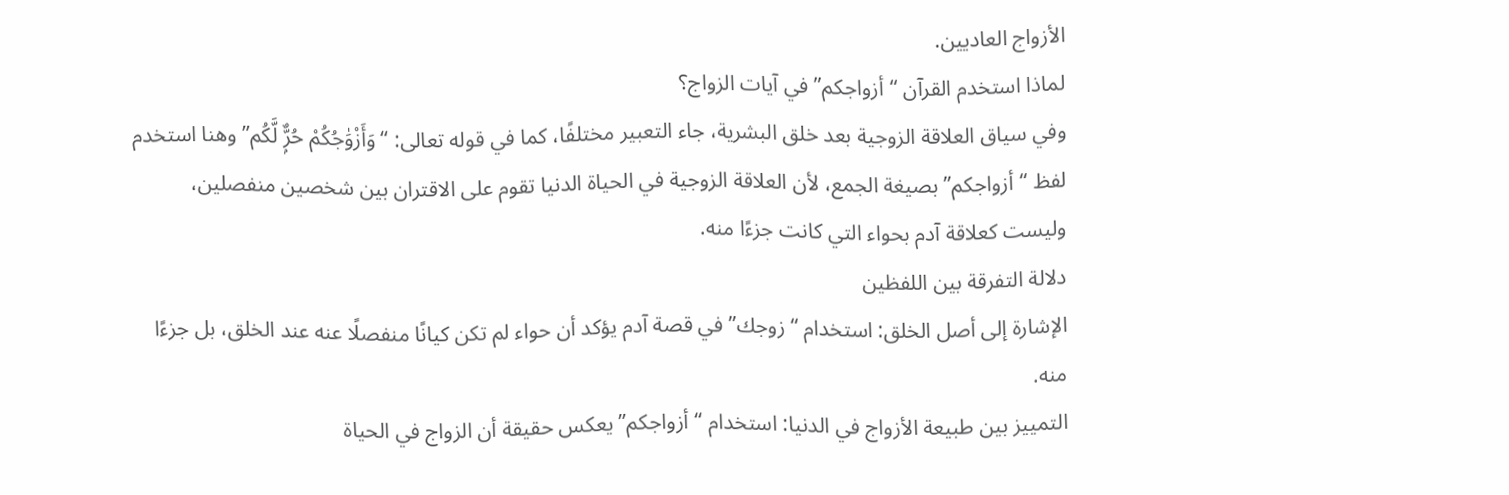الأزواج العاديين.
لماذا استخدم القرآن “أزواجكم” في آيات الزواج؟
وفي سياق العلاقة الزوجية بعد خلق البشرية، جاء التعبير مختلفًا، كما في قوله تعالى: “وَأَزْوَٰجُكُمْ حُرٌّۭ لَّكُم” وهنا استخدم لفظ “أزواجكم” بصيغة الجمع، لأن العلاقة الزوجية في الحياة الدنيا تقوم على الاقتران بين شخصين منفصلين، وليست كعلاقة آدم بحواء التي كانت جزءًا منه.
دلالة التفرقة بين اللفظين
الإشارة إلى أصل الخلق: استخدام “زوجك” في قصة آدم يؤكد أن حواء لم تكن كيانًا منفصلًا عنه عند الخلق، بل جزءًا منه.
التمييز بين طبيعة الأزواج في الدنيا: استخدام “أزواجكم” يعكس حقيقة أن الزواج في الحياة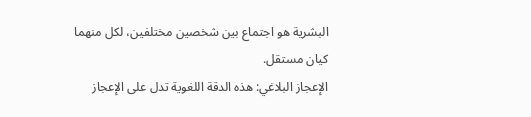البشرية هو اجتماع بين شخصين مختلفين، لكل منهما كيان مستقل.
الإعجاز البلاغي: هذه الدقة اللغوية تدل على الإعجاز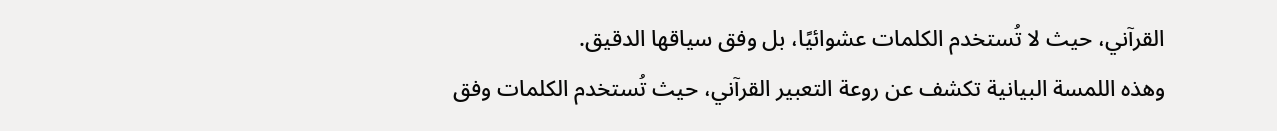القرآني، حيث لا تُستخدم الكلمات عشوائيًا، بل وفق سياقها الدقيق.
وهذه اللمسة البيانية تكشف عن روعة التعبير القرآني، حيث تُستخدم الكلمات وفق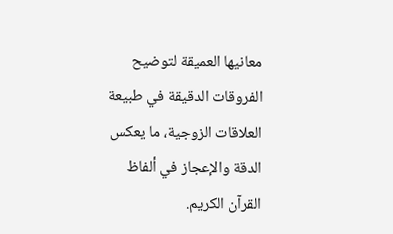معانيها العميقة لتوضيح الفروقات الدقيقة في طبيعة العلاقات الزوجية، ما يعكس الدقة والإعجاز في ألفاظ القرآن الكريم.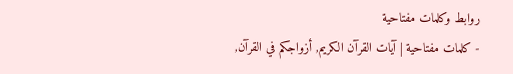روابط وكلمات مفتاحية
- كلمات مفتاحية | آيات القرآن الكريم, أزواجكم في القرآن,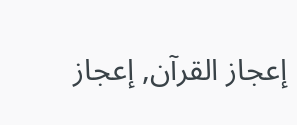إعجاز القرآن, إعجاز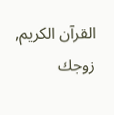القرآن الكريم, زوجك